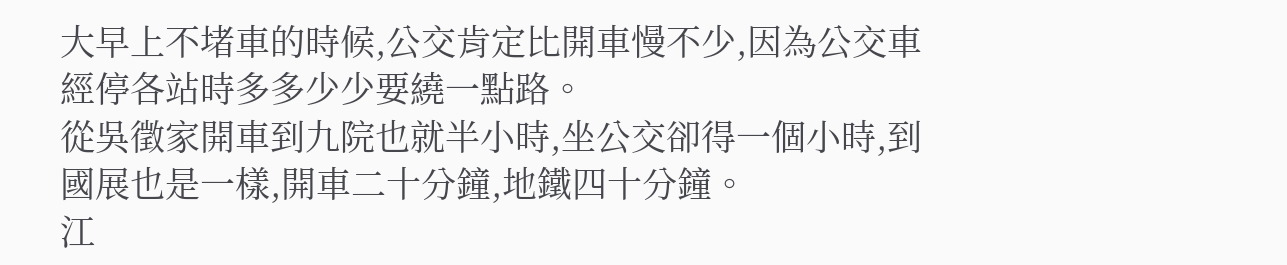大早上不堵車的時候,公交肯定比開車慢不少,因為公交車經停各站時多多少少要繞一點路。
從吳徵家開車到九院也就半小時,坐公交卻得一個小時,到國展也是一樣,開車二十分鐘,地鐵四十分鐘。
江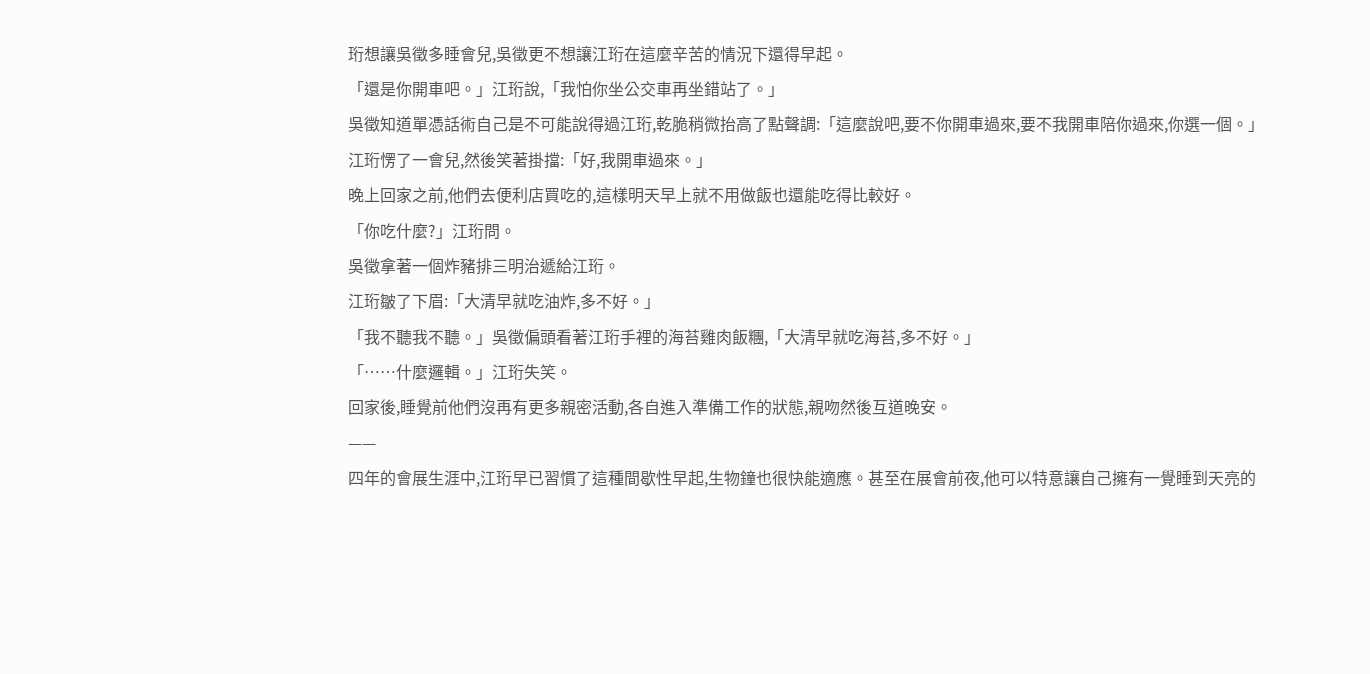珩想讓吳徵多睡會兒,吳徵更不想讓江珩在這麼辛苦的情況下還得早起。
「還是你開車吧。」江珩說,「我怕你坐公交車再坐錯站了。」
吳徵知道單憑話術自己是不可能說得過江珩,乾脆稍微抬高了點聲調:「這麼說吧,要不你開車過來,要不我開車陪你過來,你選一個。」
江珩愣了一會兒,然後笑著掛擋:「好,我開車過來。」
晚上回家之前,他們去便利店買吃的,這樣明天早上就不用做飯也還能吃得比較好。
「你吃什麼?」江珩問。
吳徵拿著一個炸豬排三明治遞給江珩。
江珩皺了下眉:「大清早就吃油炸,多不好。」
「我不聽我不聽。」吳徵偏頭看著江珩手裡的海苔雞肉飯糰,「大清早就吃海苔,多不好。」
「……什麼邏輯。」江珩失笑。
回家後,睡覺前他們沒再有更多親密活動,各自進入準備工作的狀態,親吻然後互道晚安。
——
四年的會展生涯中,江珩早已習慣了這種間歇性早起,生物鐘也很快能適應。甚至在展會前夜,他可以特意讓自己擁有一覺睡到天亮的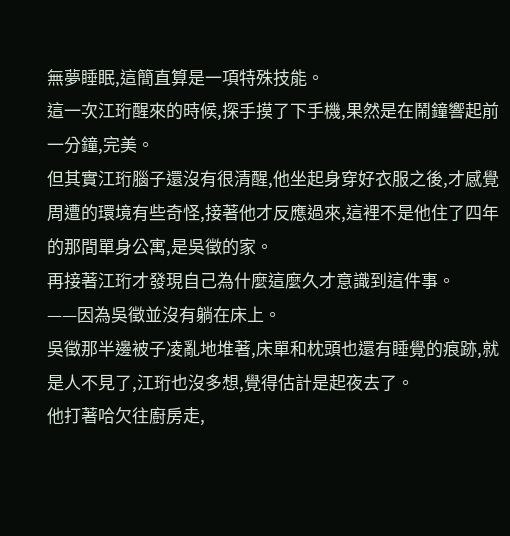無夢睡眠,這簡直算是一項特殊技能。
這一次江珩醒來的時候,探手摸了下手機,果然是在鬧鐘響起前一分鐘,完美。
但其實江珩腦子還沒有很清醒,他坐起身穿好衣服之後,才感覺周遭的環境有些奇怪,接著他才反應過來,這裡不是他住了四年的那間單身公寓,是吳徵的家。
再接著江珩才發現自己為什麼這麼久才意識到這件事。
——因為吳徵並沒有躺在床上。
吳徵那半邊被子凌亂地堆著,床單和枕頭也還有睡覺的痕跡,就是人不見了,江珩也沒多想,覺得估計是起夜去了。
他打著哈欠往廚房走,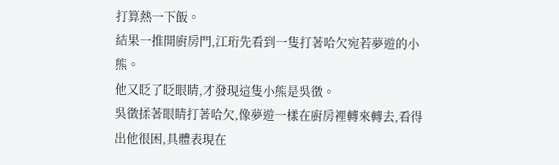打算熱一下飯。
結果一推開廚房門,江珩先看到一隻打著哈欠宛若夢遊的小熊。
他又眨了眨眼睛,才發現這隻小熊是吳徵。
吳徵揉著眼睛打著哈欠,像夢遊一樣在廚房裡轉來轉去,看得出他很困,具體表現在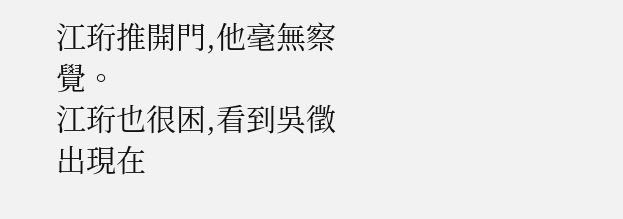江珩推開門,他毫無察覺。
江珩也很困,看到吳徵出現在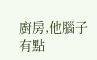廚房,他腦子有點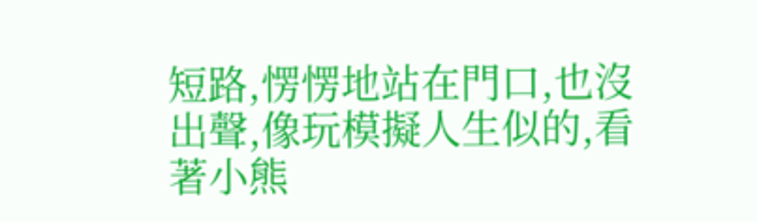短路,愣愣地站在門口,也沒出聲,像玩模擬人生似的,看著小熊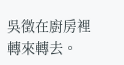吳徵在廚房裡轉來轉去。